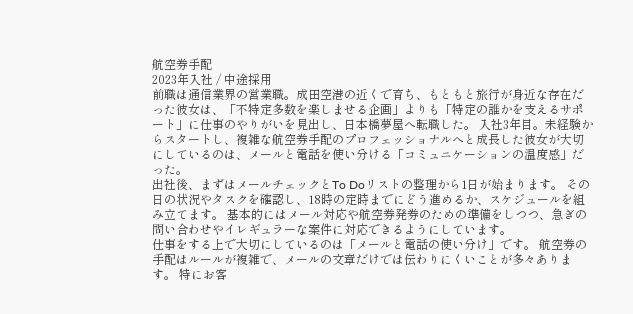航空券手配
2023年入社 / 中途採用
前職は通信業界の営業職。成田空港の近くで育ち、もともと旅行が身近な存在だった彼女は、「不特定多数を楽しませる企画」よりも「特定の誰かを支えるサポート」に仕事のやりがいを見出し、日本橋夢屋へ転職した。 入社3年目。未経験からスタートし、複雑な航空券手配のプロフェッショナルへと成長した彼女が大切にしているのは、メールと電話を使い分ける「コミュニケーションの温度感」だった。
出社後、まずはメールチェックとTo Doリストの整理から1日が始まります。 その日の状況やタスクを確認し、18時の定時までにどう進めるか、スケジュールを組み立てます。 基本的にはメール対応や航空券発券のための準備をしつつ、急ぎの問い合わせやイレギュラーな案件に対応できるようにしています。
仕事をする上で大切にしているのは「メールと電話の使い分け」です。 航空券の手配はルールが複雑で、メールの文章だけでは伝わりにくいことが多々あります。 特にお客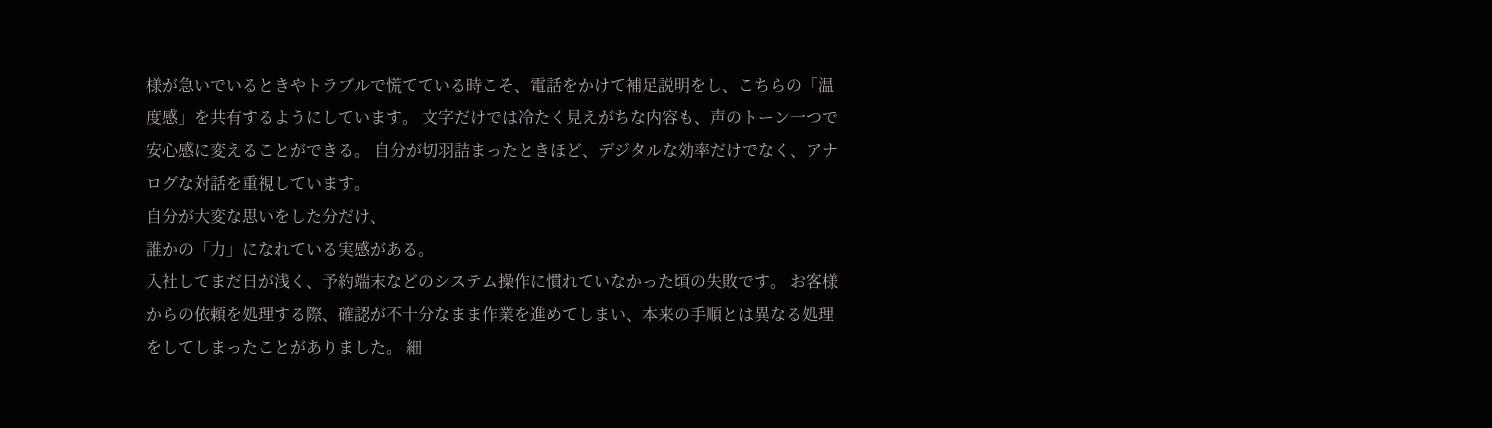様が急いでいるときやトラブルで慌てている時こそ、電話をかけて補足説明をし、こちらの「温度感」を共有するようにしています。 文字だけでは冷たく見えがちな内容も、声のトーン一つで安心感に変えることができる。 自分が切羽詰まったときほど、デジタルな効率だけでなく、アナログな対話を重視しています。
自分が大変な思いをした分だけ、
誰かの「力」になれている実感がある。
入社してまだ日が浅く、予約端末などのシステム操作に慣れていなかった頃の失敗です。 お客様からの依頼を処理する際、確認が不十分なまま作業を進めてしまい、本来の手順とは異なる処理をしてしまったことがありました。 細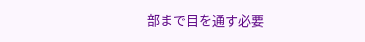部まで目を通す必要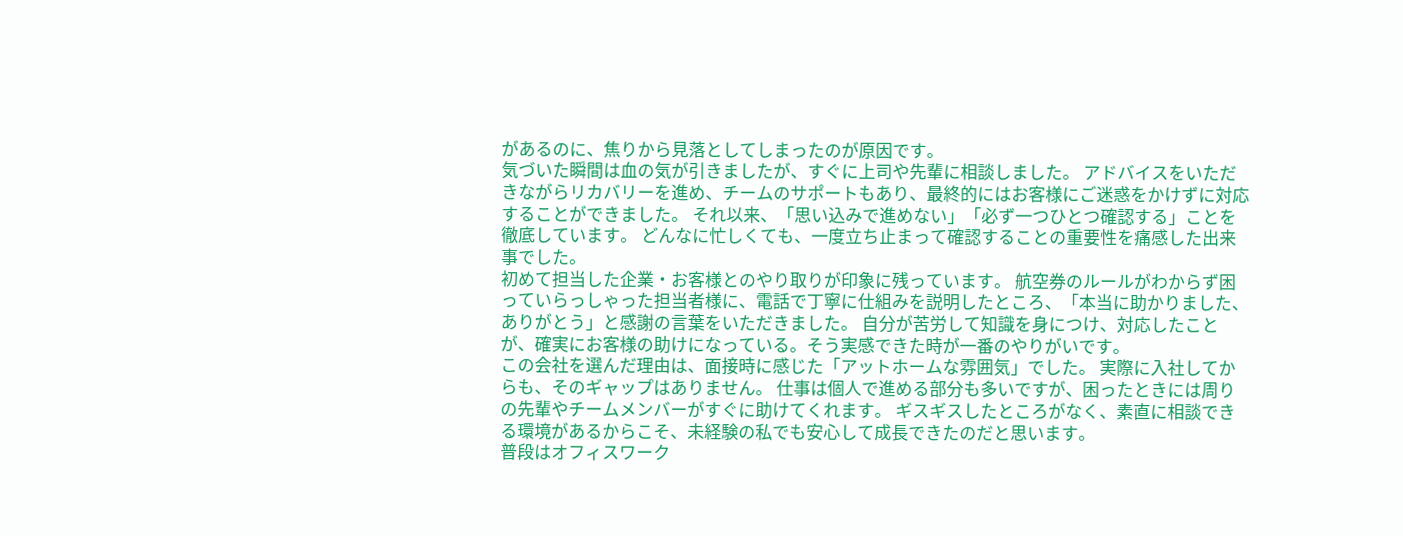があるのに、焦りから見落としてしまったのが原因です。
気づいた瞬間は血の気が引きましたが、すぐに上司や先輩に相談しました。 アドバイスをいただきながらリカバリーを進め、チームのサポートもあり、最終的にはお客様にご迷惑をかけずに対応することができました。 それ以来、「思い込みで進めない」「必ず一つひとつ確認する」ことを徹底しています。 どんなに忙しくても、一度立ち止まって確認することの重要性を痛感した出来事でした。
初めて担当した企業・お客様とのやり取りが印象に残っています。 航空券のルールがわからず困っていらっしゃった担当者様に、電話で丁寧に仕組みを説明したところ、「本当に助かりました、ありがとう」と感謝の言葉をいただきました。 自分が苦労して知識を身につけ、対応したことが、確実にお客様の助けになっている。そう実感できた時が一番のやりがいです。
この会社を選んだ理由は、面接時に感じた「アットホームな雰囲気」でした。 実際に入社してからも、そのギャップはありません。 仕事は個人で進める部分も多いですが、困ったときには周りの先輩やチームメンバーがすぐに助けてくれます。 ギスギスしたところがなく、素直に相談できる環境があるからこそ、未経験の私でも安心して成長できたのだと思います。
普段はオフィスワーク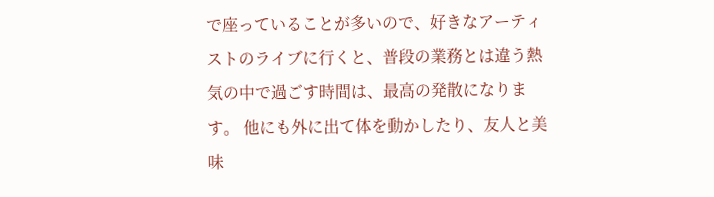で座っていることが多いので、好きなアーティストのライブに行くと、普段の業務とは違う熱気の中で過ごす時間は、最高の発散になります。 他にも外に出て体を動かしたり、友人と美味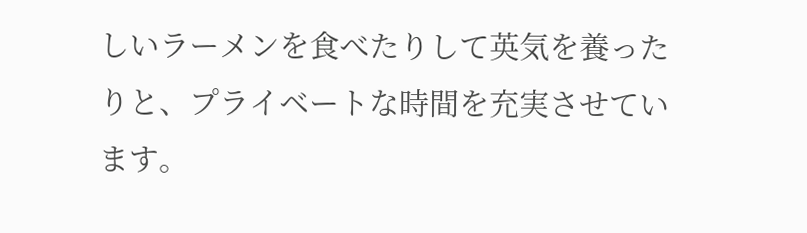しいラーメンを食べたりして英気を養ったりと、プライベートな時間を充実させています。